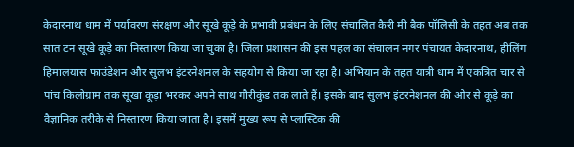केदारनाथ धाम में पर्यावरण संरक्षण और सूखे कूड़े के प्रभावी प्रबंधन के लिए संचालित कैरी मी बैक पॉलिसी के तहत अब तक सात टन सूखे कूड़े का निस्तारण किया जा चुका है। जिला प्रशासन की इस पहल का संचालन नगर पंचायत केदारनाथ, हीलिंग हिमालयास फाउंडेशन और सुलभ इंटरनेशनल के सहयोग से किया जा रहा है। अभियान के तहत यात्री धाम में एकत्रित चार से पांच किलोग्राम तक सूखा कूड़ा भरकर अपने साथ गौरीकुंड तक लाते हैं। इसके बाद सुलभ इंटरनेशनल की ओर से कूड़े का वैज्ञानिक तरीके से निस्तारण किया जाता है। इसमें मुख्य रूप से प्लास्टिक की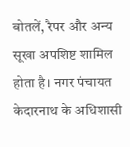बोतलें, रैपर और अन्य सूखा अपशिष्ट शामिल होता है। नगर पंचायत केदारनाथ के अधिशासी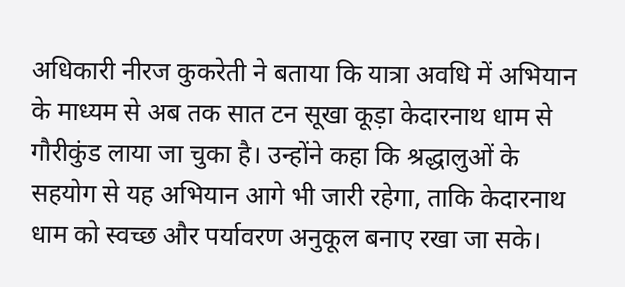अधिकारी नीरज कुकरेती ने बताया कि यात्रा अवधि में अभियान के माध्यम से अब तक सात टन सूखा कूड़ा केदारनाथ धाम से गौरीकुंड लाया जा चुका है। उन्होंने कहा कि श्रद्धालुओं के सहयोग से यह अभियान आगे भी जारी रहेगा, ताकि केदारनाथ धाम को स्वच्छ और पर्यावरण अनुकूल बनाए रखा जा सके।